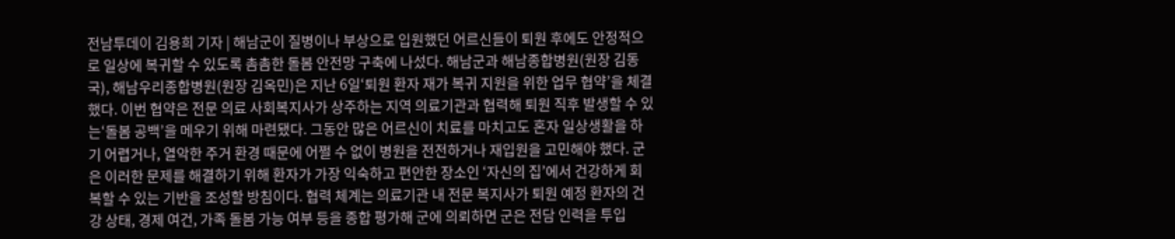전남투데이 김용희 기자 | 해남군이 질병이나 부상으로 입원했던 어르신들이 퇴원 후에도 안정적으로 일상에 복귀할 수 있도록 촘촘한 돌봄 안전망 구축에 나섰다. 해남군과 해남종합병원(원장 김동국), 해남우리종합병원(원장 김옥민)은 지난 6일‘퇴원 환자 재가 복귀 지원을 위한 업무 협약’을 체결했다. 이번 협약은 전문 의료 사회복지사가 상주하는 지역 의료기관과 협력해 퇴원 직후 발생할 수 있는‘돌봄 공백’을 메우기 위해 마련됐다. 그동안 많은 어르신이 치료를 마치고도 혼자 일상생활을 하기 어렵거나, 열악한 주거 환경 때문에 어쩔 수 없이 병원을 전전하거나 재입원을 고민해야 했다. 군은 이러한 문제를 해결하기 위해 환자가 가장 익숙하고 편안한 장소인 ‘자신의 집’에서 건강하게 회복할 수 있는 기반을 조성할 방침이다. 협력 체계는 의료기관 내 전문 복지사가 퇴원 예정 환자의 건강 상태, 경제 여건, 가족 돌봄 가능 여부 등을 종합 평가해 군에 의뢰하면 군은 전담 인력을 투입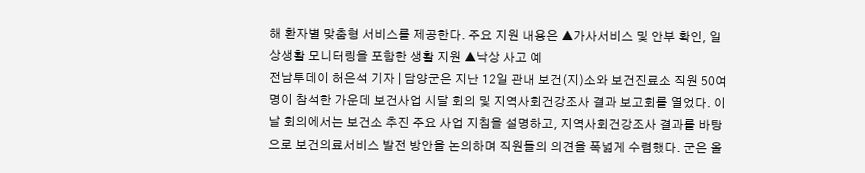해 환자별 맞춤형 서비스를 제공한다. 주요 지원 내용은 ▲가사서비스 및 안부 확인, 일상생활 모니터링을 포함한 생활 지원 ▲낙상 사고 예
전남투데이 허은석 기자 | 담양군은 지난 12일 관내 보건(지)소와 보건진료소 직원 50여 명이 참석한 가운데 보건사업 시달 회의 및 지역사회건강조사 결과 보고회를 열었다. 이날 회의에서는 보건소 추진 주요 사업 지침을 설명하고, 지역사회건강조사 결과를 바탕으로 보건의료서비스 발전 방안을 논의하며 직원들의 의견을 폭넓게 수렴했다. 군은 올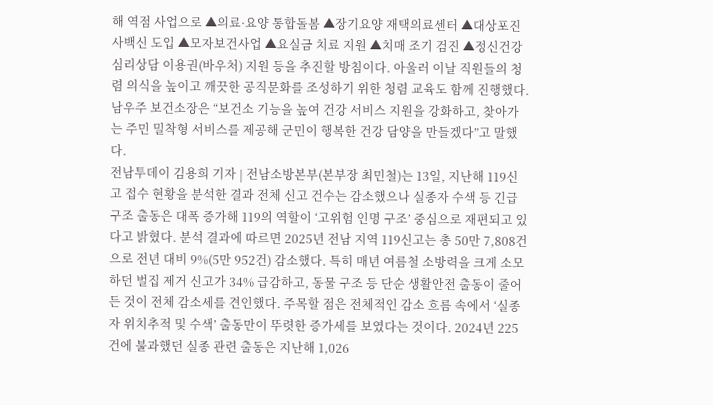해 역점 사업으로 ▲의료·요양 통합돌봄 ▲장기요양 재택의료센터 ▲대상포진 사백신 도입 ▲모자보건사업 ▲요실금 치료 지원 ▲치매 조기 검진 ▲정신건강 심리상담 이용권(바우처) 지원 등을 추진할 방침이다. 아울러 이날 직원들의 청렴 의식을 높이고 깨끗한 공직문화를 조성하기 위한 청렴 교육도 함께 진행했다. 남우주 보건소장은 “보건소 기능을 높여 건강 서비스 지원을 강화하고, 찾아가는 주민 밀착형 서비스를 제공해 군민이 행복한 건강 담양을 만들겠다”고 말했다.
전남투데이 김용희 기자 | 전남소방본부(본부장 최민철)는 13일, 지난해 119신고 접수 현황을 분석한 결과 전체 신고 건수는 감소했으나 실종자 수색 등 긴급 구조 출동은 대폭 증가해 119의 역할이 ‘고위험 인명 구조’ 중심으로 재편되고 있다고 밝혔다. 분석 결과에 따르면 2025년 전남 지역 119신고는 총 50만 7,808건으로 전년 대비 9%(5만 952건) 감소했다. 특히 매년 여름철 소방력을 크게 소모하던 벌집 제거 신고가 34% 급감하고, 동물 구조 등 단순 생활안전 출동이 줄어든 것이 전체 감소세를 견인했다. 주목할 점은 전체적인 감소 흐름 속에서 ‘실종자 위치추적 및 수색’ 출동만이 뚜렷한 증가세를 보였다는 것이다. 2024년 225건에 불과했던 실종 관련 출동은 지난해 1,026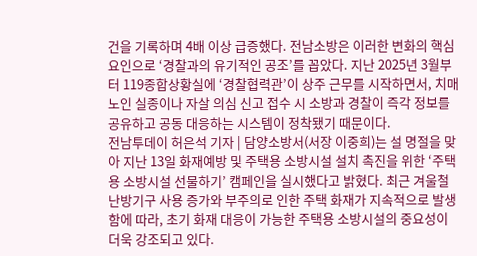건을 기록하며 4배 이상 급증했다. 전남소방은 이러한 변화의 핵심 요인으로 ‘경찰과의 유기적인 공조’를 꼽았다. 지난 2025년 3월부터 119종합상황실에 ‘경찰협력관’이 상주 근무를 시작하면서, 치매 노인 실종이나 자살 의심 신고 접수 시 소방과 경찰이 즉각 정보를 공유하고 공동 대응하는 시스템이 정착됐기 때문이다.
전남투데이 허은석 기자 | 담양소방서(서장 이중희)는 설 명절을 맞아 지난 13일 화재예방 및 주택용 소방시설 설치 촉진을 위한 ‘주택용 소방시설 선물하기’ 캠페인을 실시했다고 밝혔다. 최근 겨울철 난방기구 사용 증가와 부주의로 인한 주택 화재가 지속적으로 발생함에 따라, 초기 화재 대응이 가능한 주택용 소방시설의 중요성이 더욱 강조되고 있다.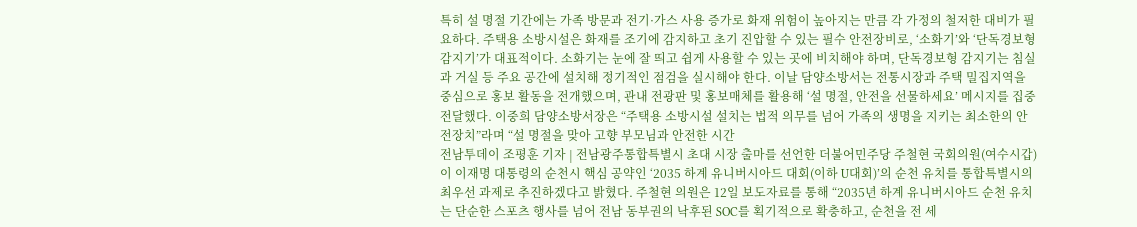특히 설 명절 기간에는 가족 방문과 전기·가스 사용 증가로 화재 위험이 높아지는 만큼 각 가정의 철저한 대비가 필요하다. 주택용 소방시설은 화재를 조기에 감지하고 초기 진압할 수 있는 필수 안전장비로, ‘소화기’와 ‘단독경보형 감지기’가 대표적이다. 소화기는 눈에 잘 띄고 쉽게 사용할 수 있는 곳에 비치해야 하며, 단독경보형 감지기는 침실과 거실 등 주요 공간에 설치해 정기적인 점검을 실시해야 한다. 이날 담양소방서는 전통시장과 주택 밀집지역을 중심으로 홍보 활동을 전개했으며, 관내 전광판 및 홍보매체를 활용해 ‘설 명절, 안전을 선물하세요’ 메시지를 집중 전달했다. 이중희 담양소방서장은 “주택용 소방시설 설치는 법적 의무를 넘어 가족의 생명을 지키는 최소한의 안전장치”라며 “설 명절을 맞아 고향 부모님과 안전한 시간
전남투데이 조평훈 기자 | 전남광주통합특별시 초대 시장 출마를 선언한 더불어민주당 주철현 국회의원(여수시갑)이 이재명 대통령의 순천시 핵심 공약인 ‘2035 하계 유니버시아드 대회(이하 U대회)’의 순천 유치를 통합특별시의 최우선 과제로 추진하겠다고 밝혔다. 주철현 의원은 12일 보도자료를 통해 “2035년 하계 유니버시아드 순천 유치는 단순한 스포츠 행사를 넘어 전남 동부권의 낙후된 SOC를 획기적으로 확충하고, 순천을 전 세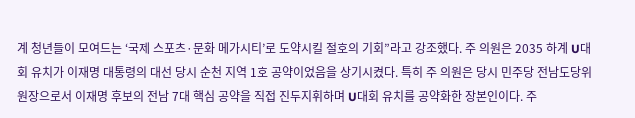계 청년들이 모여드는 ‘국제 스포츠·문화 메가시티’로 도약시킬 절호의 기회”라고 강조했다. 주 의원은 2035 하계 U대회 유치가 이재명 대통령의 대선 당시 순천 지역 1호 공약이었음을 상기시켰다. 특히 주 의원은 당시 민주당 전남도당위원장으로서 이재명 후보의 전남 7대 핵심 공약을 직접 진두지휘하며 U대회 유치를 공약화한 장본인이다. 주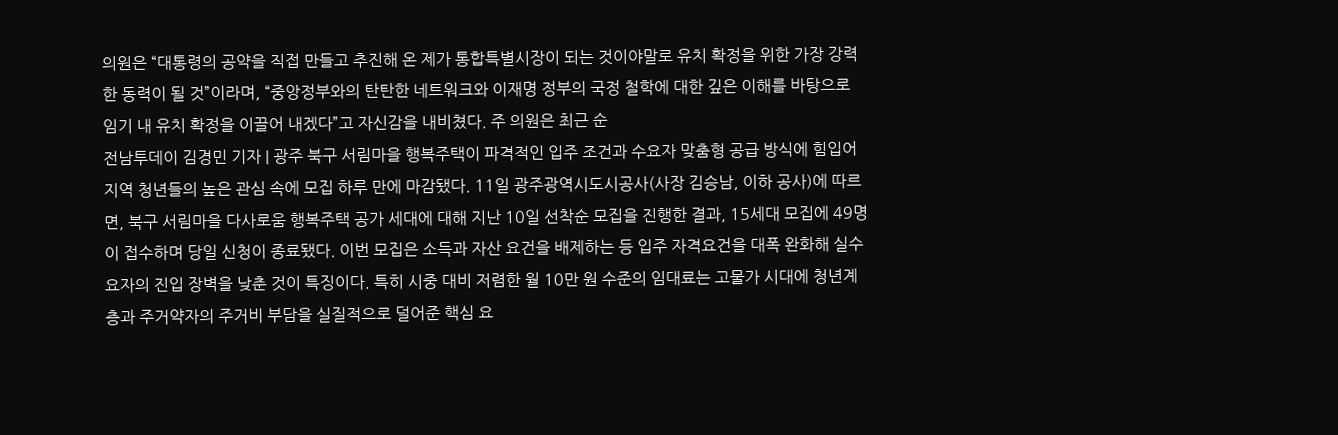의원은 “대통령의 공약을 직접 만들고 추진해 온 제가 통합특별시장이 되는 것이야말로 유치 확정을 위한 가장 강력한 동력이 될 것”이라며, “중앙정부와의 탄탄한 네트워크와 이재명 정부의 국정 철학에 대한 깊은 이해를 바탕으로 임기 내 유치 확정을 이끌어 내겠다”고 자신감을 내비쳤다. 주 의원은 최근 순
전남투데이 김경민 기자 | 광주 북구 서림마을 행복주택이 파격적인 입주 조건과 수요자 맞춤형 공급 방식에 힘입어 지역 청년들의 높은 관심 속에 모집 하루 만에 마감됐다. 11일 광주광역시도시공사(사장 김승남, 이하 공사)에 따르면, 북구 서림마을 다사로움 행복주택 공가 세대에 대해 지난 10일 선착순 모집을 진행한 결과, 15세대 모집에 49명이 접수하며 당일 신청이 종료됐다. 이번 모집은 소득과 자산 요건을 배제하는 등 입주 자격요건을 대폭 완화해 실수요자의 진입 장벽을 낮춘 것이 특징이다. 특히 시중 대비 저렴한 월 10만 원 수준의 임대료는 고물가 시대에 청년계층과 주거약자의 주거비 부담을 실질적으로 덜어준 핵심 요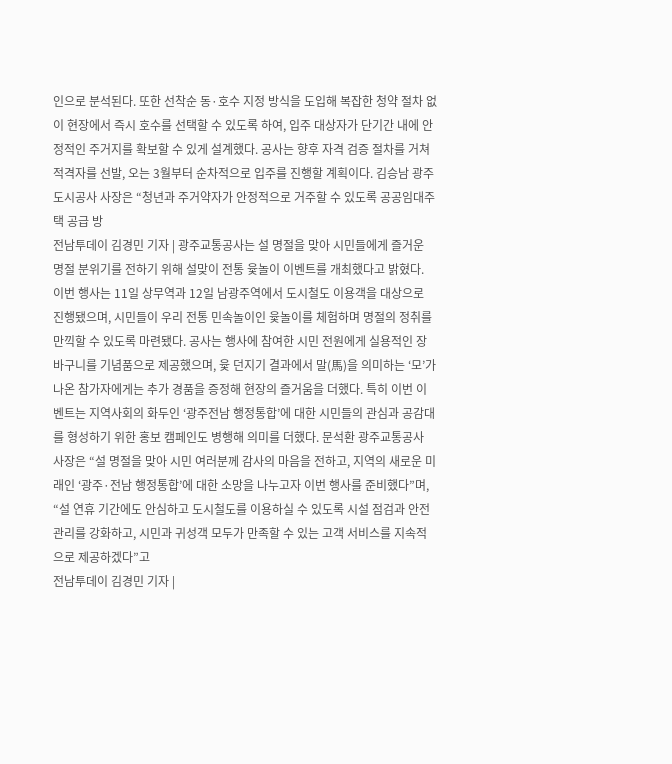인으로 분석된다. 또한 선착순 동·호수 지정 방식을 도입해 복잡한 청약 절차 없이 현장에서 즉시 호수를 선택할 수 있도록 하여, 입주 대상자가 단기간 내에 안정적인 주거지를 확보할 수 있게 설계했다. 공사는 향후 자격 검증 절차를 거쳐 적격자를 선발, 오는 3월부터 순차적으로 입주를 진행할 계획이다. 김승남 광주도시공사 사장은 “청년과 주거약자가 안정적으로 거주할 수 있도록 공공임대주택 공급 방
전남투데이 김경민 기자 | 광주교통공사는 설 명절을 맞아 시민들에게 즐거운 명절 분위기를 전하기 위해 설맞이 전통 윷놀이 이벤트를 개최했다고 밝혔다. 이번 행사는 11일 상무역과 12일 남광주역에서 도시철도 이용객을 대상으로 진행됐으며, 시민들이 우리 전통 민속놀이인 윷놀이를 체험하며 명절의 정취를 만끽할 수 있도록 마련됐다. 공사는 행사에 참여한 시민 전원에게 실용적인 장바구니를 기념품으로 제공했으며, 윷 던지기 결과에서 말(馬)을 의미하는 ‘모’가 나온 참가자에게는 추가 경품을 증정해 현장의 즐거움을 더했다. 특히 이번 이벤트는 지역사회의 화두인 ‘광주전남 행정통합’에 대한 시민들의 관심과 공감대를 형성하기 위한 홍보 캠페인도 병행해 의미를 더했다. 문석환 광주교통공사 사장은 “설 명절을 맞아 시민 여러분께 감사의 마음을 전하고, 지역의 새로운 미래인 ‘광주·전남 행정통합’에 대한 소망을 나누고자 이번 행사를 준비했다”며, “설 연휴 기간에도 안심하고 도시철도를 이용하실 수 있도록 시설 점검과 안전 관리를 강화하고, 시민과 귀성객 모두가 만족할 수 있는 고객 서비스를 지속적으로 제공하겠다”고
전남투데이 김경민 기자 |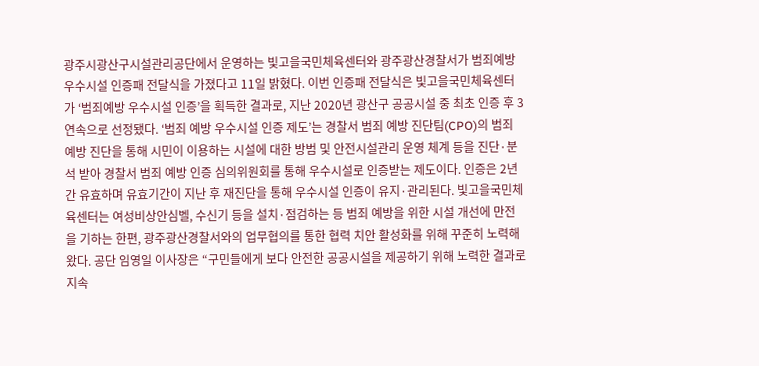광주시광산구시설관리공단에서 운영하는 빛고을국민체육센터와 광주광산경찰서가 범죄예방 우수시설 인증패 전달식을 가졌다고 11일 밝혔다. 이번 인증패 전달식은 빛고을국민체육센터가 ‘범죄예방 우수시설 인증’을 획득한 결과로, 지난 2020년 광산구 공공시설 중 최초 인증 후 3연속으로 선정됐다. ‘범죄 예방 우수시설 인증 제도’는 경찰서 범죄 예방 진단팀(CPO)의 범죄 예방 진단을 통해 시민이 이용하는 시설에 대한 방범 및 안전시설관리 운영 체계 등을 진단·분석 받아 경찰서 범죄 예방 인증 심의위원회를 통해 우수시설로 인증받는 제도이다. 인증은 2년간 유효하며 유효기간이 지난 후 재진단을 통해 우수시설 인증이 유지·관리된다. 빛고을국민체육센터는 여성비상안심벨, 수신기 등을 설치·점검하는 등 범죄 예방을 위한 시설 개선에 만전을 기하는 한편, 광주광산경찰서와의 업무협의를 통한 협력 치안 활성화를 위해 꾸준히 노력해왔다. 공단 임영일 이사장은 “구민들에게 보다 안전한 공공시설을 제공하기 위해 노력한 결과로 지속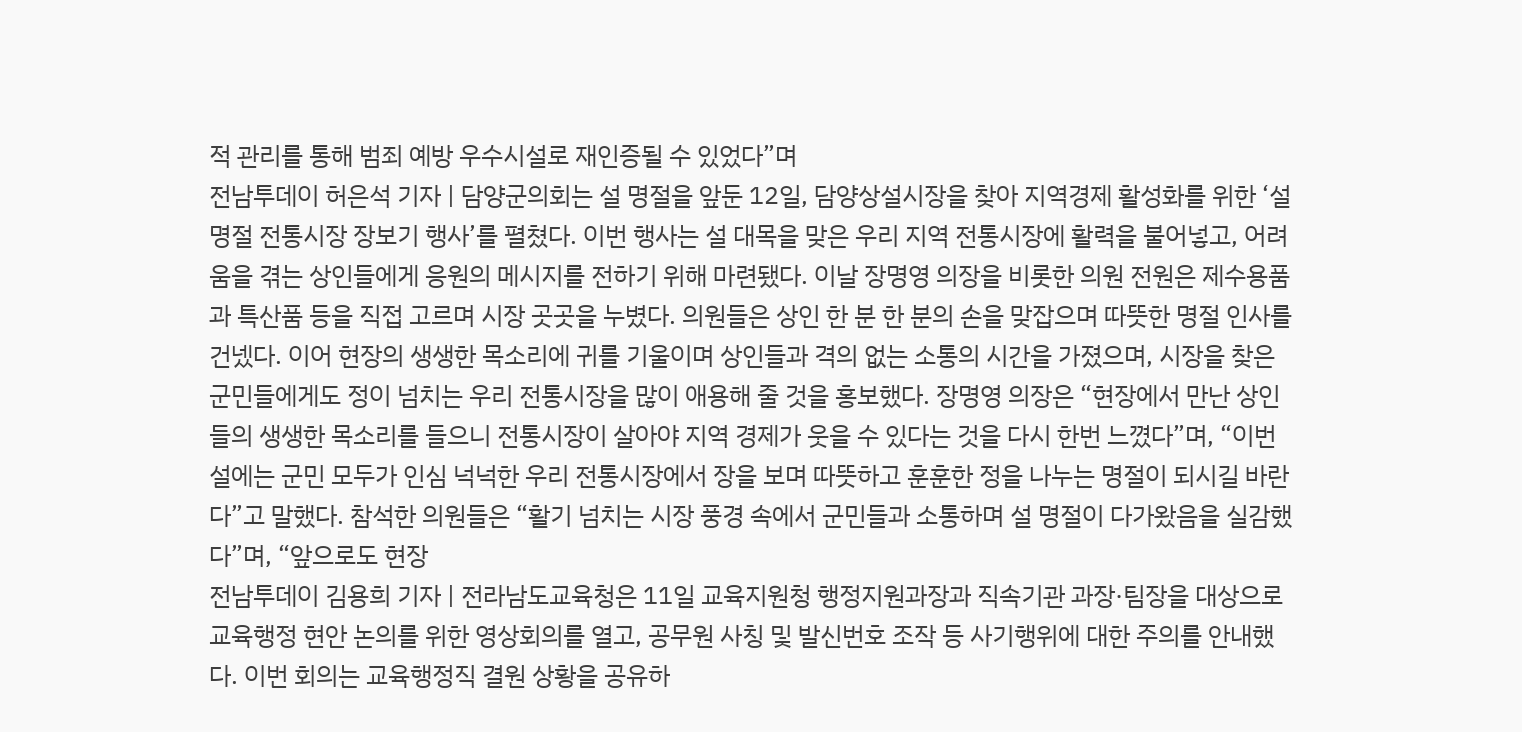적 관리를 통해 범죄 예방 우수시설로 재인증될 수 있었다”며
전남투데이 허은석 기자 | 담양군의회는 설 명절을 앞둔 12일, 담양상설시장을 찾아 지역경제 활성화를 위한 ‘설 명절 전통시장 장보기 행사’를 펼쳤다. 이번 행사는 설 대목을 맞은 우리 지역 전통시장에 활력을 불어넣고, 어려움을 겪는 상인들에게 응원의 메시지를 전하기 위해 마련됐다. 이날 장명영 의장을 비롯한 의원 전원은 제수용품과 특산품 등을 직접 고르며 시장 곳곳을 누볐다. 의원들은 상인 한 분 한 분의 손을 맞잡으며 따뜻한 명절 인사를 건넸다. 이어 현장의 생생한 목소리에 귀를 기울이며 상인들과 격의 없는 소통의 시간을 가졌으며, 시장을 찾은 군민들에게도 정이 넘치는 우리 전통시장을 많이 애용해 줄 것을 홍보했다. 장명영 의장은 “현장에서 만난 상인들의 생생한 목소리를 들으니 전통시장이 살아야 지역 경제가 웃을 수 있다는 것을 다시 한번 느꼈다”며, “이번 설에는 군민 모두가 인심 넉넉한 우리 전통시장에서 장을 보며 따뜻하고 훈훈한 정을 나누는 명절이 되시길 바란다”고 말했다. 참석한 의원들은 “활기 넘치는 시장 풍경 속에서 군민들과 소통하며 설 명절이 다가왔음을 실감했다”며, “앞으로도 현장
전남투데이 김용희 기자 | 전라남도교육청은 11일 교육지원청 행정지원과장과 직속기관 과장·팀장을 대상으로 교육행정 현안 논의를 위한 영상회의를 열고, 공무원 사칭 및 발신번호 조작 등 사기행위에 대한 주의를 안내했다. 이번 회의는 교육행정직 결원 상황을 공유하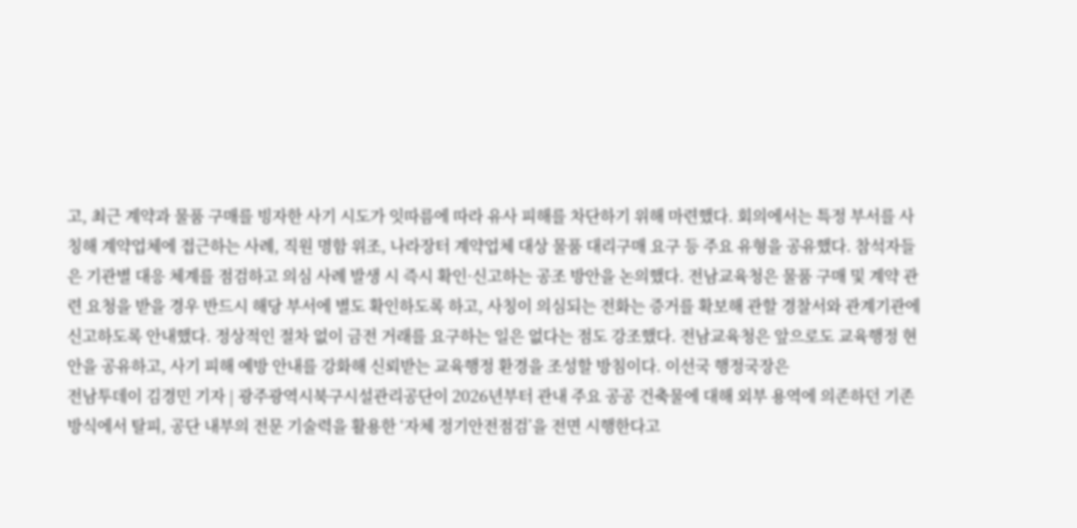고, 최근 계약과 물품 구매를 빙자한 사기 시도가 잇따름에 따라 유사 피해를 차단하기 위해 마련했다. 회의에서는 특정 부서를 사칭해 계약업체에 접근하는 사례, 직원 명함 위조, 나라장터 계약업체 대상 물품 대리구매 요구 등 주요 유형을 공유했다. 참석자들은 기관별 대응 체계를 점검하고 의심 사례 발생 시 즉시 확인·신고하는 공조 방안을 논의했다. 전남교육청은 물품 구매 및 계약 관련 요청을 받을 경우 반드시 해당 부서에 별도 확인하도록 하고, 사칭이 의심되는 전화는 증거를 확보해 관할 경찰서와 관계기관에 신고하도록 안내했다. 정상적인 절차 없이 금전 거래를 요구하는 일은 없다는 점도 강조했다. 전남교육청은 앞으로도 교육행정 현안을 공유하고, 사기 피해 예방 안내를 강화해 신뢰받는 교육행정 환경을 조성할 방침이다. 이선국 행정국장은
전남투데이 김경민 기자 | 광주광역시북구시설관리공단이 2026년부터 관내 주요 공공 건축물에 대해 외부 용역에 의존하던 기존 방식에서 탈피, 공단 내부의 전문 기술력을 활용한 ‘자체 정기안전점검’을 전면 시행한다고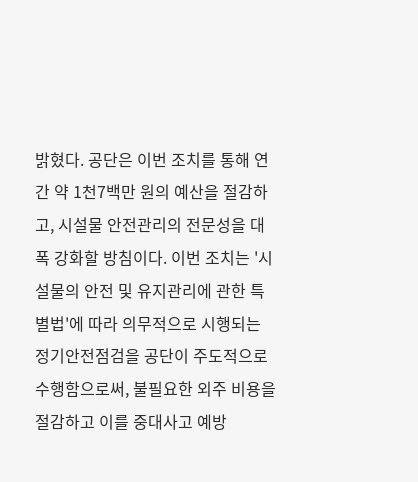밝혔다. 공단은 이번 조치를 통해 연간 약 1천7백만 원의 예산을 절감하고, 시설물 안전관리의 전문성을 대폭 강화할 방침이다. 이번 조치는 '시설물의 안전 및 유지관리에 관한 특별법'에 따라 의무적으로 시행되는 정기안전점검을 공단이 주도적으로 수행함으로써, 불필요한 외주 비용을 절감하고 이를 중대사고 예방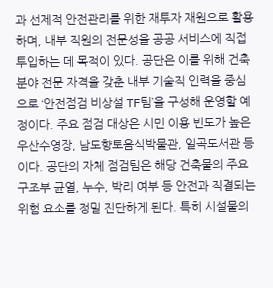과 선제적 안전관리를 위한 재투자 재원으로 활용하며, 내부 직원의 전문성을 공공 서비스에 직접 투입하는 데 목적이 있다. 공단은 이를 위해 건축 분야 전문 자격을 갖춘 내부 기술직 인력을 중심으로 ‘안전점검 비상설 TF팀’을 구성해 운영할 예정이다. 주요 점검 대상은 시민 이용 빈도가 높은 우산수영장, 남도향토음식박물관, 일곡도서관 등이다. 공단의 자체 점검팀은 해당 건축물의 주요 구조부 균열, 누수, 박리 여부 등 안전과 직결되는 위험 요소를 정밀 진단하게 된다. 특히 시설물의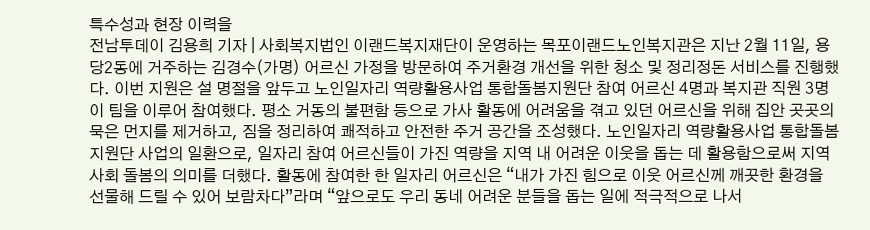특수성과 현장 이력을
전남투데이 김용희 기자 | 사회복지법인 이랜드복지재단이 운영하는 목포이랜드노인복지관은 지난 2월 11일, 용당2동에 거주하는 김경수(가명) 어르신 가정을 방문하여 주거환경 개선을 위한 청소 및 정리정돈 서비스를 진행했다. 이번 지원은 설 명절을 앞두고 노인일자리 역량활용사업 통합돌봄지원단 참여 어르신 4명과 복지관 직원 3명이 팀을 이루어 참여했다. 평소 거동의 불편함 등으로 가사 활동에 어려움을 겪고 있던 어르신을 위해 집안 곳곳의 묵은 먼지를 제거하고, 짐을 정리하여 쾌적하고 안전한 주거 공간을 조성했다. 노인일자리 역량활용사업 통합돌봄지원단 사업의 일환으로, 일자리 참여 어르신들이 가진 역량을 지역 내 어려운 이웃을 돕는 데 활용함으로써 지역사회 돌봄의 의미를 더했다. 활동에 참여한 한 일자리 어르신은 “내가 가진 힘으로 이웃 어르신께 깨끗한 환경을 선물해 드릴 수 있어 보람차다”라며 “앞으로도 우리 동네 어려운 분들을 돕는 일에 적극적으로 나서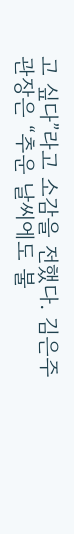고 싶다”라고 소감을 전했다. 김은주 관장은 “추운 날씨에도 불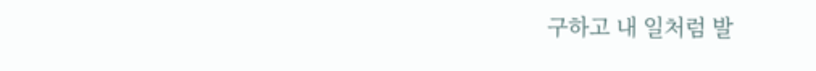구하고 내 일처럼 발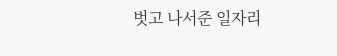벗고 나서준 일자리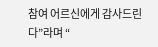참여 어르신에게 감사드린다”라며 “